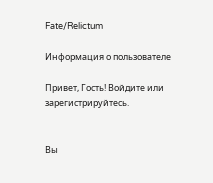Fate/Relictum

Информация о пользователе

Привет, Гость! Войдите или зарегистрируйтесь.


Вы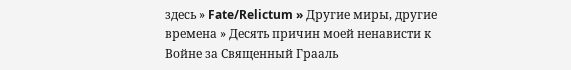здесь » Fate/Relictum » Другие миры, другие времена » Десять причин моей ненависти к Войне за Священный Грааль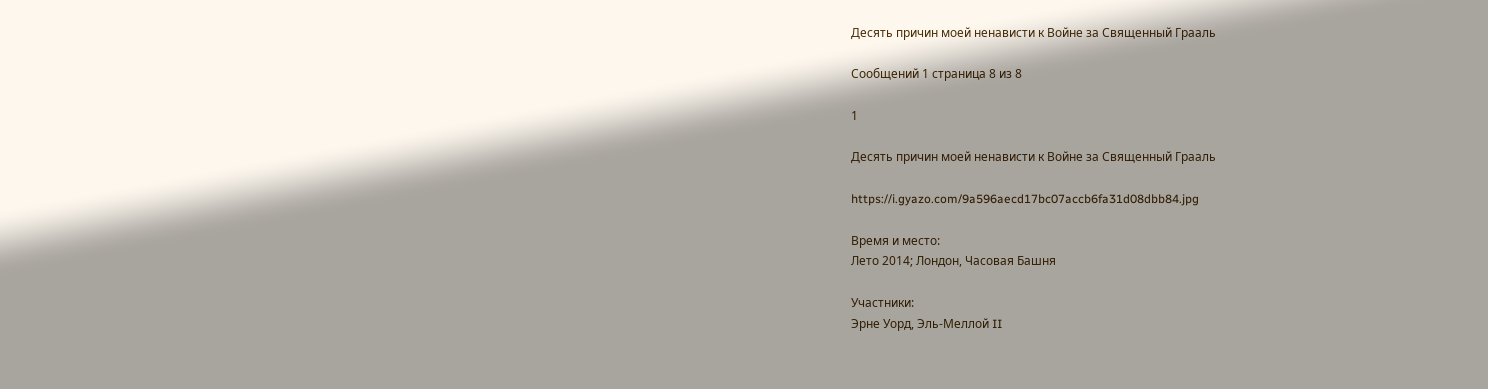Десять причин моей ненависти к Войне за Священный Грааль

Сообщений 1 страница 8 из 8

1

Десять причин моей ненависти к Войне за Священный Грааль

https://i.gyazo.com/9a596aecd17bc07accb6fa31d08dbb84.jpg

Время и место:
Лето 2014; Лондон, Часовая Башня

Участники:
Эрне Уорд, Эль-Меллой II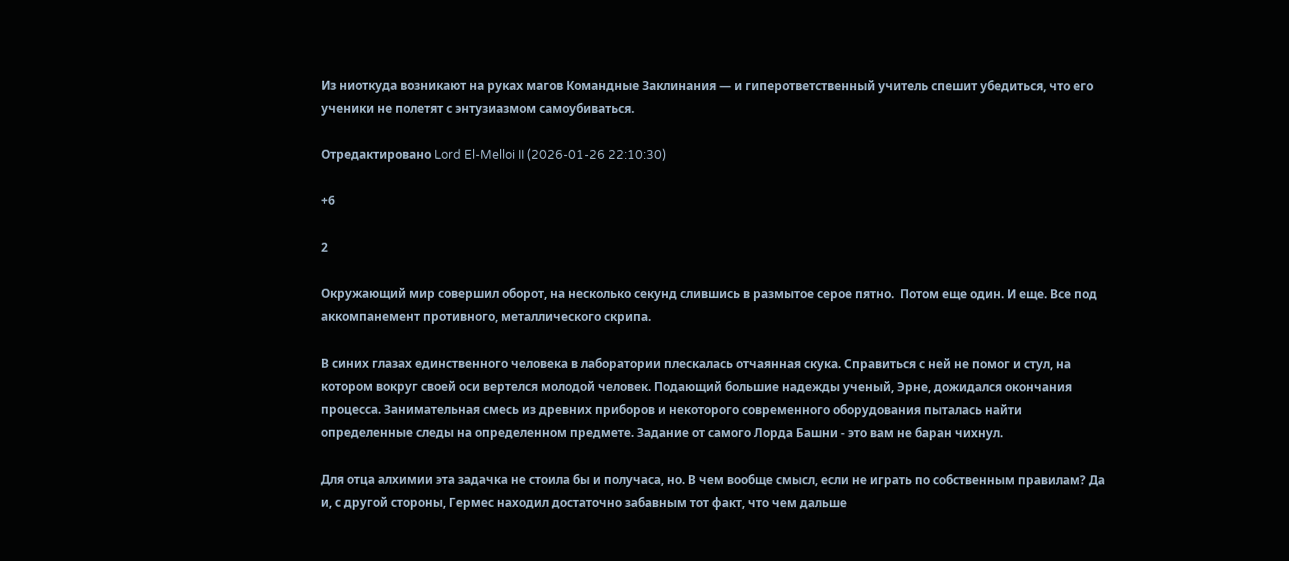Из ниоткуда возникают на руках магов Командные Заклинания — и гиперответственный учитель спешит убедиться, что его ученики не полетят с энтузиазмом самоубиваться.

Отредактировано Lord El-Melloi II (2026-01-26 22:10:30)

+6

2

Окружающий мир совершил оборот, на несколько секунд слившись в размытое серое пятно.  Потом еще один. И еще. Все под аккомпанемент противного, металлического скрипа.

В синих глазах единственного человека в лаборатории плескалась отчаянная скука. Справиться с ней не помог и стул, на котором вокруг своей оси вертелся молодой человек. Подающий большие надежды ученый, Эрне, дожидался окончания процесса. Занимательная смесь из древних приборов и некоторого современного оборудования пыталась найти определенные следы на определенном предмете. Задание от самого Лорда Башни - это вам не баран чихнул.

Для отца алхимии эта задачка не стоила бы и получаса, но. В чем вообще смысл, если не играть по собственным правилам? Да и, с другой стороны, Гермес находил достаточно забавным тот факт, что чем дальше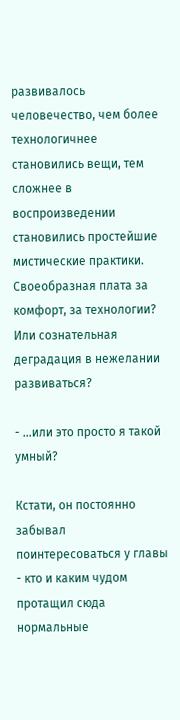развивалось человечество, чем более технологичнее становились вещи, тем сложнее в воспроизведении становились простейшие мистические практики. Своеобразная плата за комфорт, за технологии? Или сознательная деградация в нежелании развиваться?

- …или это просто я такой умный?

Кстати, он постоянно забывал поинтересоваться у главы - кто и каким чудом протащил сюда нормальные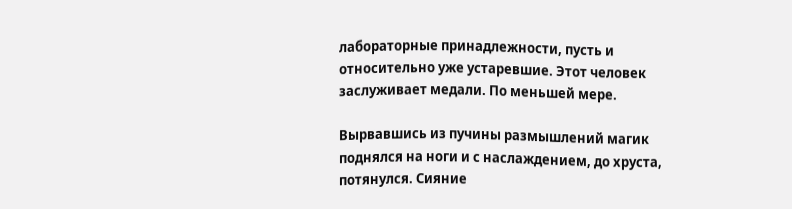лабораторные принадлежности, пусть и относительно уже устаревшие. Этот человек заслуживает медали. По меньшей мере.

Вырвавшись из пучины размышлений магик поднялся на ноги и с наслаждением, до хруста, потянулся. Сияние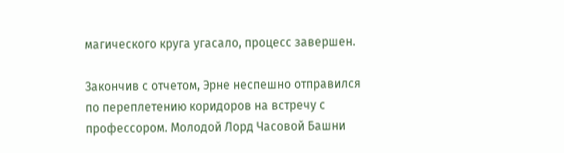магического круга угасало, процесс завершен.

Закончив с отчетом, Эрне неспешно отправился по переплетению коридоров на встречу с профессором. Молодой Лорд Часовой Башни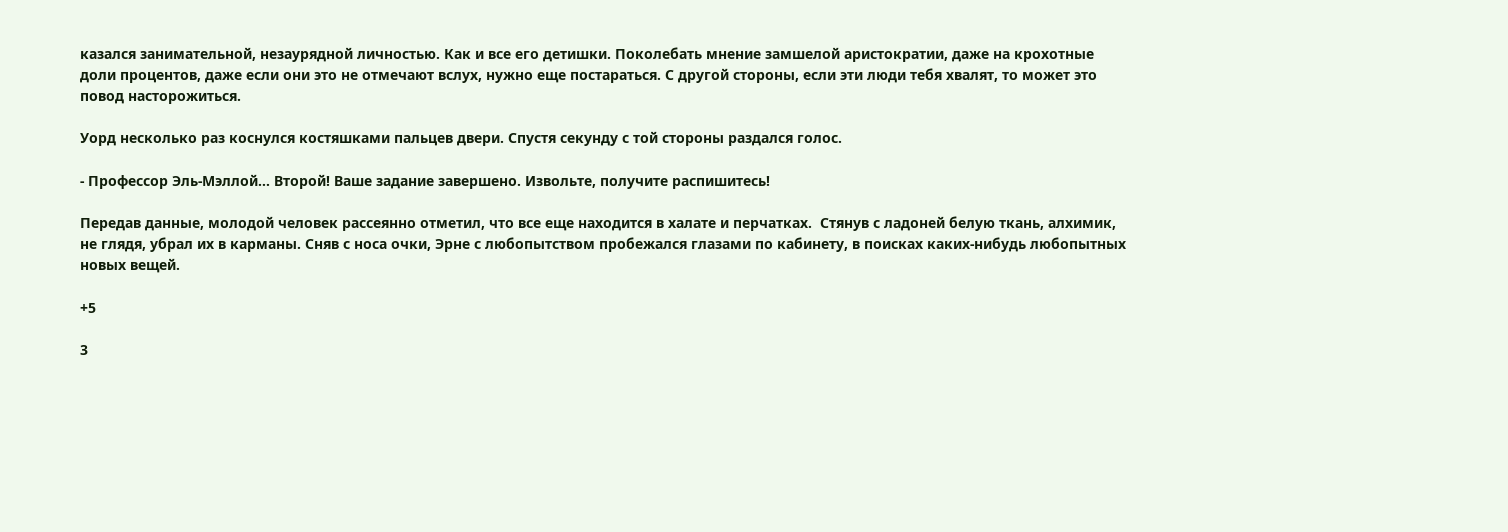казался занимательной, незаурядной личностью. Как и все его детишки. Поколебать мнение замшелой аристократии, даже на крохотные доли процентов, даже если они это не отмечают вслух, нужно еще постараться. С другой стороны, если эти люди тебя хвалят, то может это повод насторожиться.

Уорд несколько раз коснулся костяшками пальцев двери. Спустя секунду с той стороны раздался голос.

- Профессор Эль-Мэллой… Второй! Ваше задание завершено. Извольте, получите распишитесь!

Передав данные, молодой человек рассеянно отметил, что все еще находится в халате и перчатках.  Стянув с ладоней белую ткань, алхимик, не глядя, убрал их в карманы. Сняв с носа очки, Эрне с любопытством пробежался глазами по кабинету, в поисках каких-нибудь любопытных новых вещей.

+5

3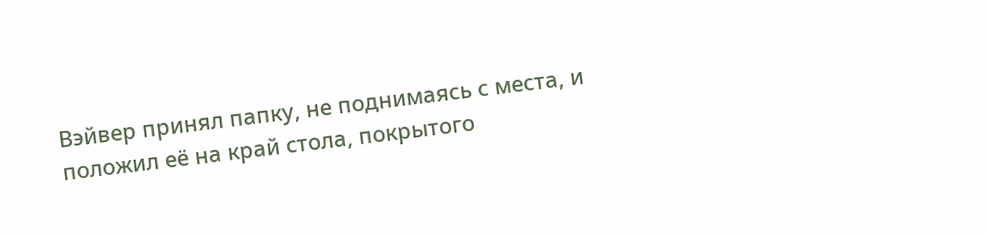Вэйвер принял папку, не поднимаясь с места, и положил её на край стола, покрытого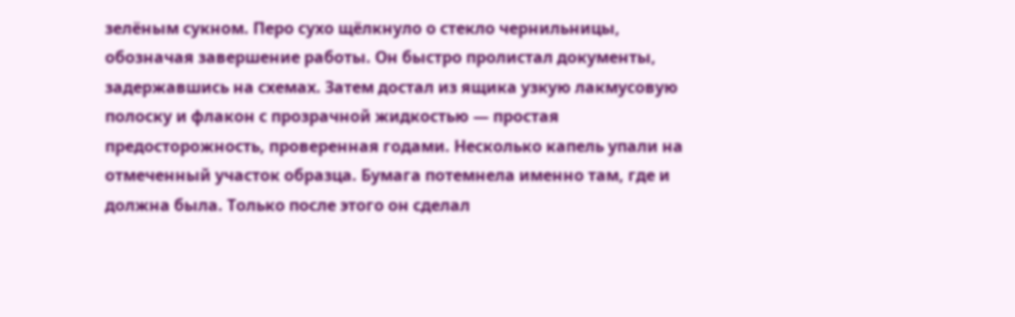зелёным сукном. Перо сухо щёлкнуло о стекло чернильницы, обозначая завершение работы. Он быстро пролистал документы, задержавшись на схемах. Затем достал из ящика узкую лакмусовую полоску и флакон с прозрачной жидкостью — простая предосторожность, проверенная годами. Несколько капель упали на отмеченный участок образца. Бумага потемнела именно там, где и должна была. Только после этого он сделал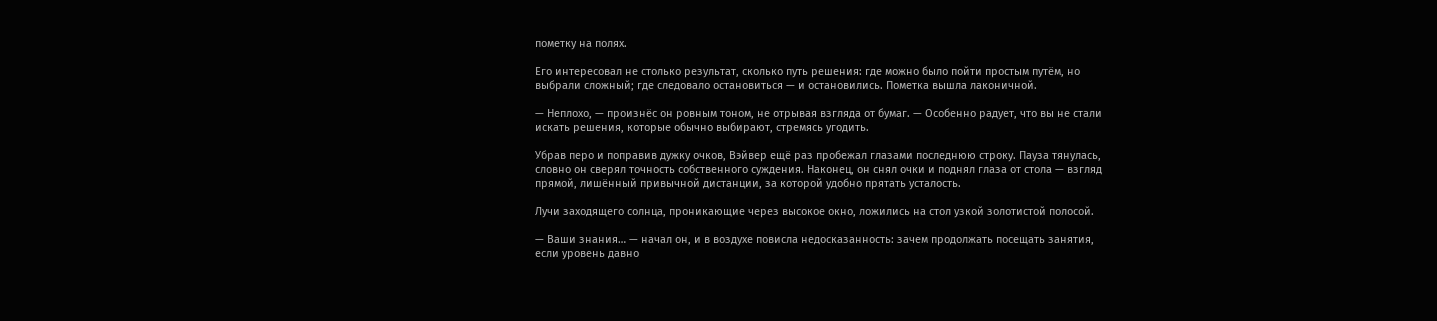пометку на полях.

Его интересовал не столько результат, сколько путь решения: где можно было пойти простым путём, но выбрали сложный; где следовало остановиться — и остановились. Пометка вышла лаконичной.

— Неплохо, — произнёс он ровным тоном, не отрывая взгляда от бумаг. — Особенно радует, что вы не стали искать решения, которые обычно выбирают, стремясь угодить.

Убрав перо и поправив дужку очков, Вэйвер ещё раз пробежал глазами последнюю строку. Пауза тянулась, словно он сверял точность собственного суждения. Наконец, он снял очки и поднял глаза от стола — взгляд прямой, лишённый привычной дистанции, за которой удобно прятать усталость.

Лучи заходящего солнца, проникающие через высокое окно, ложились на стол узкой золотистой полосой.

— Ваши знания… — начал он, и в воздухе повисла недосказанность: зачем продолжать посещать занятия, если уровень давно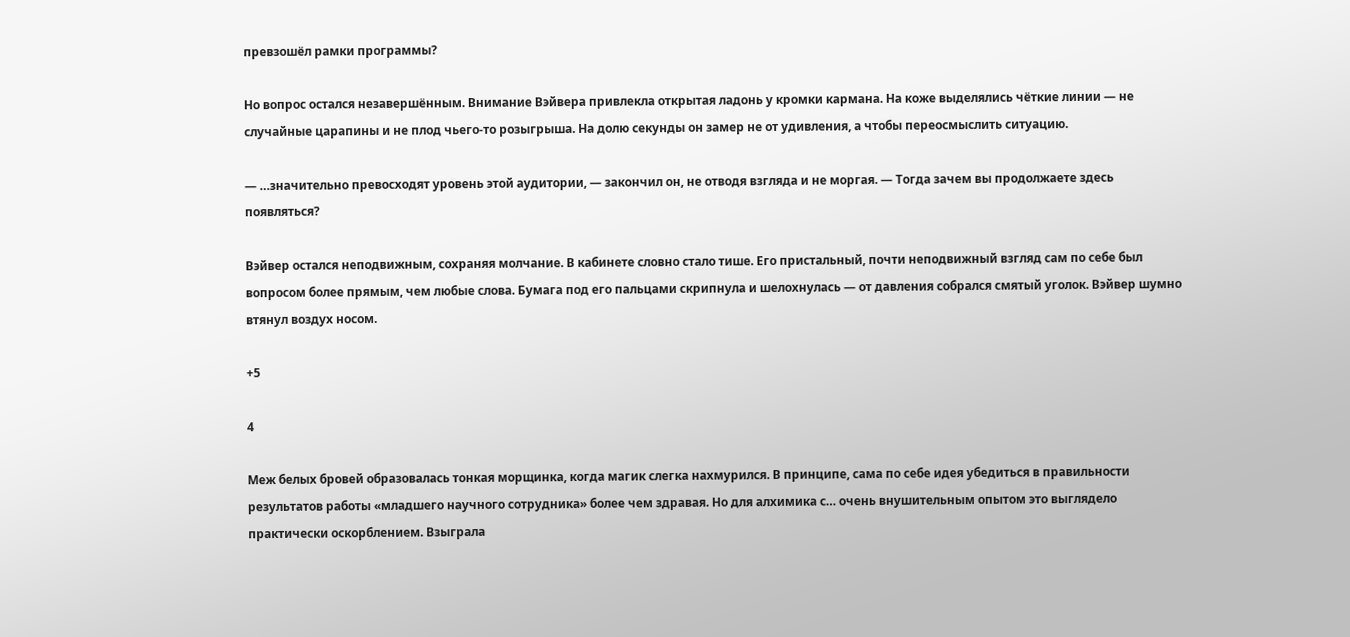превзошёл рамки программы?

Но вопрос остался незавершённым. Внимание Вэйвера привлекла открытая ладонь у кромки кармана. На коже выделялись чёткие линии — не случайные царапины и не плод чьего-то розыгрыша. На долю секунды он замер не от удивления, а чтобы переосмыслить ситуацию.

— …значительно превосходят уровень этой аудитории, — закончил он, не отводя взгляда и не моргая. — Тогда зачем вы продолжаете здесь появляться?

Вэйвер остался неподвижным, сохраняя молчание. В кабинете словно стало тише. Его пристальный, почти неподвижный взгляд сам по себе был вопросом более прямым, чем любые слова. Бумага под его пальцами скрипнула и шелохнулась — от давления собрался смятый уголок. Вэйвер шумно втянул воздух носом.

+5

4

Меж белых бровей образовалась тонкая морщинка, когда магик слегка нахмурился. В принципе, сама по себе идея убедиться в правильности результатов работы «младшего научного сотрудника» более чем здравая. Но для алхимика с… очень внушительным опытом это выглядело практически оскорблением. Взыграла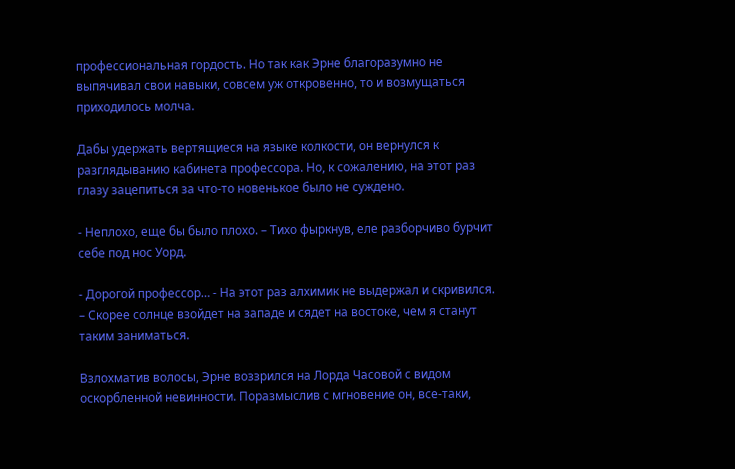профессиональная гордость. Но так как Эрне благоразумно не выпячивал свои навыки, совсем уж откровенно, то и возмущаться приходилось молча.

Дабы удержать вертящиеся на языке колкости, он вернулся к разглядыванию кабинета профессора. Но, к сожалению, на этот раз глазу зацепиться за что-то новенькое было не суждено.

- Неплохо, еще бы было плохо. – Тихо фыркнув, еле разборчиво бурчит себе под нос Уорд.

- Дорогой профессор… - На этот раз алхимик не выдержал и скривился. – Скорее солнце взойдет на западе и сядет на востоке, чем я станут таким заниматься.

Взлохматив волосы, Эрне воззрился на Лорда Часовой с видом оскорбленной невинности. Поразмыслив с мгновение он, все-таки,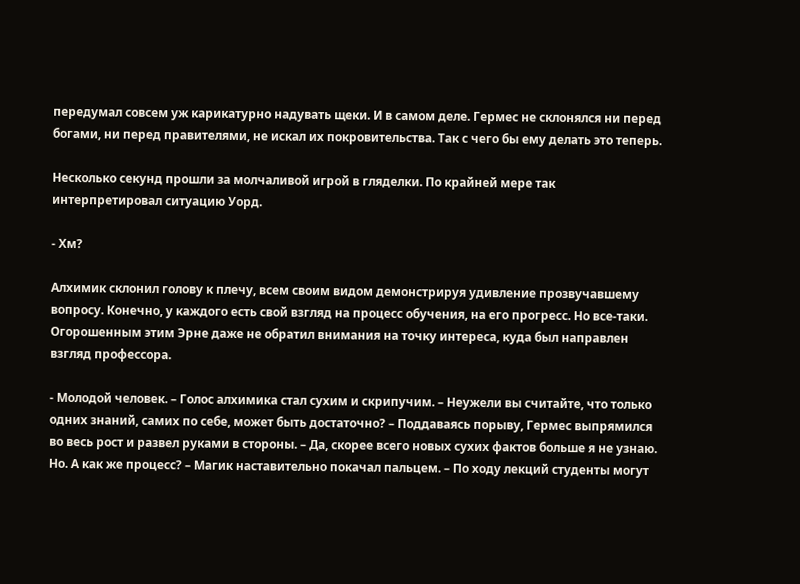передумал совсем уж карикатурно надувать щеки. И в самом деле. Гермес не склонялся ни перед богами, ни перед правителями, не искал их покровительства. Так с чего бы ему делать это теперь.

Несколько секунд прошли за молчаливой игрой в гляделки. По крайней мере так  интерпретировал ситуацию Уорд.

- Хм?

Алхимик склонил голову к плечу, всем своим видом демонстрируя удивление прозвучавшему вопросу. Конечно, у каждого есть свой взгляд на процесс обучения, на его прогресс. Но все-таки. Огорошенным этим Эрне даже не обратил внимания на точку интереса, куда был направлен взгляд профессора.

- Молодой человек. – Голос алхимика стал сухим и скрипучим. – Неужели вы считайте, что только одних знаний, самих по себе, может быть достаточно? – Поддаваясь порыву, Гермес выпрямился во весь рост и развел руками в стороны. – Да, скорее всего новых сухих фактов больше я не узнаю. Но. А как же процесс? – Магик наставительно покачал пальцем. – По ходу лекций студенты могут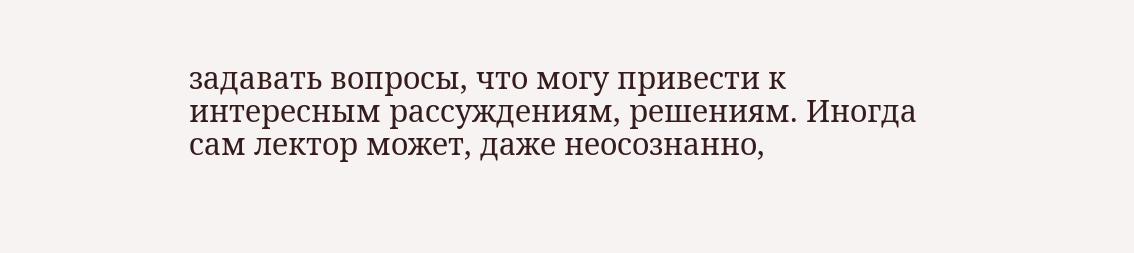задавать вопросы, что могу привести к интересным рассуждениям, решениям. Иногда сам лектор может, даже неосознанно,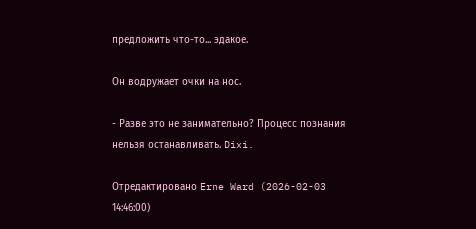предложить что-то... эдакое.

Он водружает очки на нос.

- Разве это не занимательно? Процесс познания нельзя останавливать. Dixi.

Отредактировано Erne Ward (2026-02-03 14:46:00)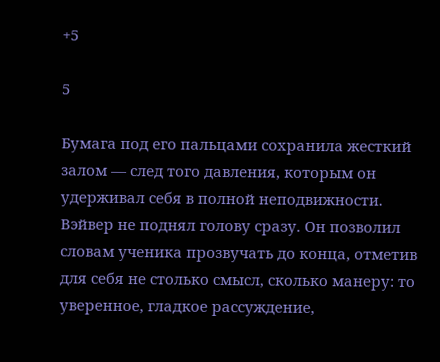+5

5

Бумага под его пальцами сохранила жесткий залом — след того давления, которым он удерживал себя в полной неподвижности. Вэйвер не поднял голову сразу. Он позволил словам ученика прозвучать до конца, отметив для себя не столько смысл, сколько манеру: то уверенное, гладкое рассуждение,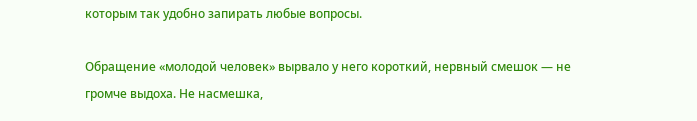которым так удобно запирать любые вопросы.

Обращение «молодой человек» вырвало у него короткий, нервный смешок — не громче выдоха. Не насмешка,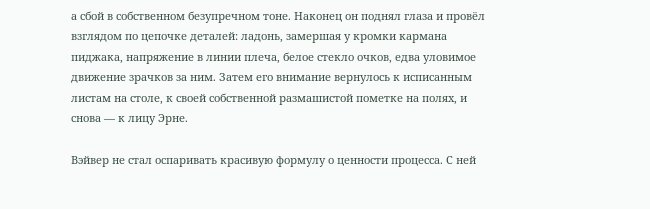а сбой в собственном безупречном тоне. Наконец он поднял глаза и провёл взглядом по цепочке деталей: ладонь, замершая у кромки кармана пиджака, напряжение в линии плеча, белое стекло очков, едва уловимое движение зрачков за ним. Затем его внимание вернулось к исписанным листам на столе, к своей собственной размашистой пометке на полях, и снова — к лицу Эрне.

Вэйвер не стал оспаривать красивую формулу о ценности процесса. С ней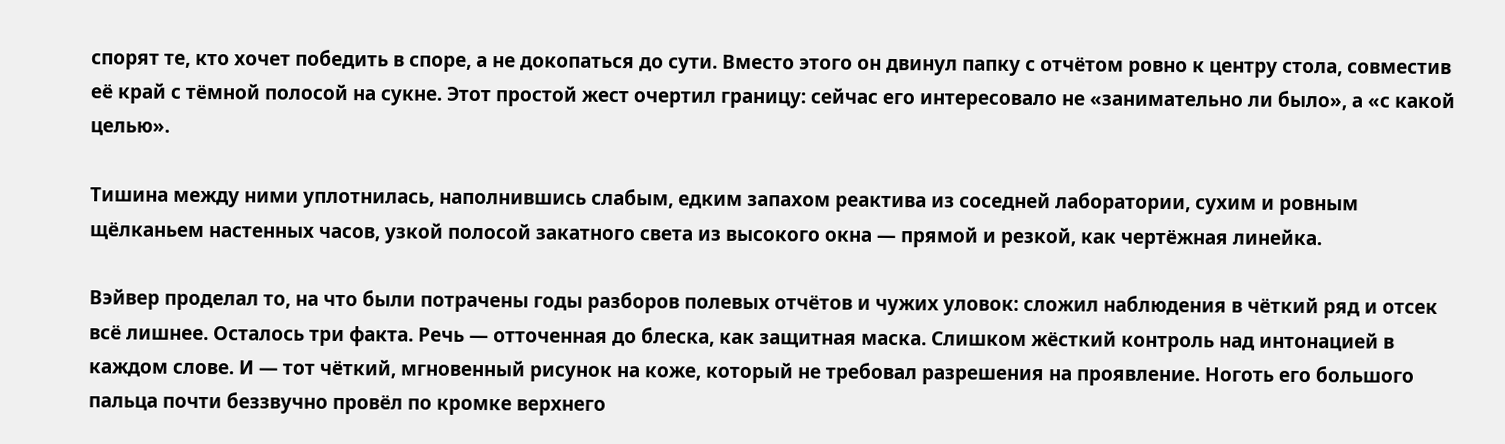спорят те, кто хочет победить в споре, а не докопаться до сути. Вместо этого он двинул папку с отчётом ровно к центру стола, совместив её край с тёмной полосой на сукне. Этот простой жест очертил границу: сейчас его интересовало не «занимательно ли было», а «с какой целью».

Тишина между ними уплотнилась, наполнившись слабым, едким запахом реактива из соседней лаборатории, сухим и ровным щёлканьем настенных часов, узкой полосой закатного света из высокого окна — прямой и резкой, как чертёжная линейка.

Вэйвер проделал то, на что были потрачены годы разборов полевых отчётов и чужих уловок: сложил наблюдения в чёткий ряд и отсек всё лишнее. Осталось три факта. Речь — отточенная до блеска, как защитная маска. Слишком жёсткий контроль над интонацией в каждом слове. И — тот чёткий, мгновенный рисунок на коже, который не требовал разрешения на проявление. Ноготь его большого пальца почти беззвучно провёл по кромке верхнего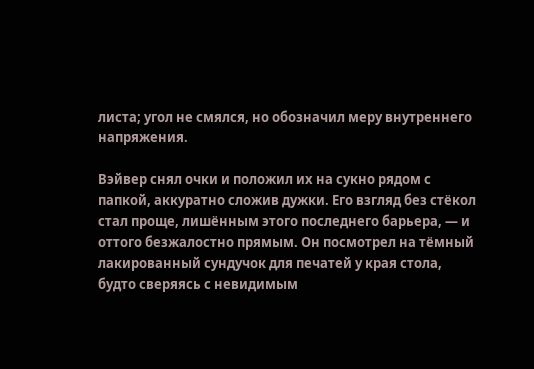листа; угол не смялся, но обозначил меру внутреннего напряжения.

Вэйвер снял очки и положил их на сукно рядом с папкой, аккуратно сложив дужки. Его взгляд без стёкол стал проще, лишённым этого последнего барьера, — и оттого безжалостно прямым. Он посмотрел на тёмный лакированный сундучок для печатей у края стола, будто сверяясь с невидимым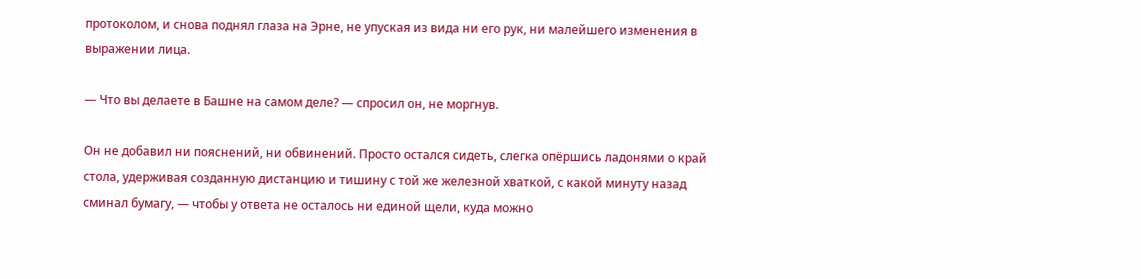протоколом, и снова поднял глаза на Эрне, не упуская из вида ни его рук, ни малейшего изменения в выражении лица.

— Что вы делаете в Башне на самом деле? — спросил он, не моргнув.

Он не добавил ни пояснений, ни обвинений. Просто остался сидеть, слегка опёршись ладонями о край стола, удерживая созданную дистанцию и тишину с той же железной хваткой, с какой минуту назад сминал бумагу, — чтобы у ответа не осталось ни единой щели, куда можно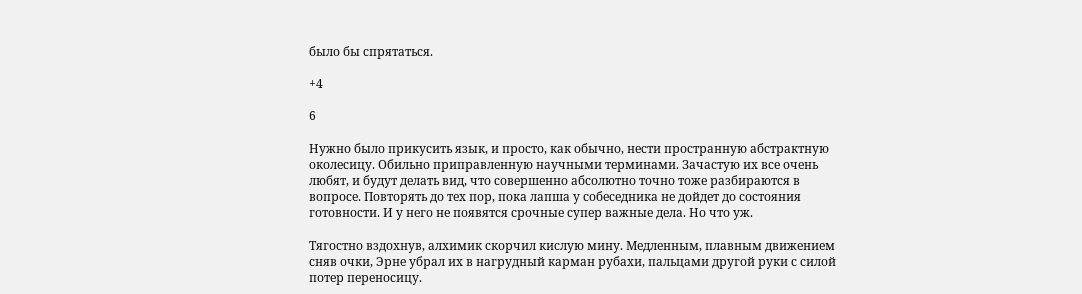было бы спрятаться.

+4

6

Нужно было прикусить язык, и просто, как обычно, нести пространную абстрактную околесицу. Обильно приправленную научными терминами. Зачастую их все очень любят, и будут делать вид, что совершенно абсолютно точно тоже разбираются в вопросе. Повторять до тех пор, пока лапша у собеседника не дойдет до состояния готовности. И у него не появятся срочные супер важные дела. Но что уж.

Тягостно вздохнув, алхимик скорчил кислую мину. Медленным, плавным движением сняв очки, Эрне убрал их в нагрудный карман рубахи, пальцами другой руки с силой потер переносицу.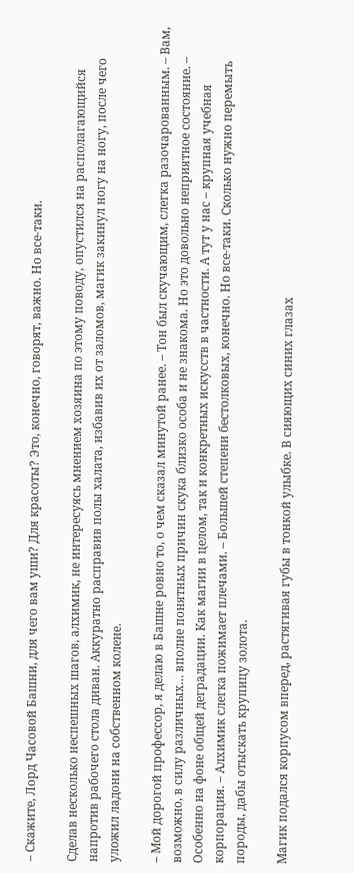– Скажите, Лорд Часовой Башни, для чего вам уши? Для красоты? Это, конечно, говорят, важно. Но все-таки.

Сделав несколько неспешных шагов, алхимик, не интересуясь мнением хозяина по этому поводу, опустился на располагающийся напротив рабочего стола диван. Аккуратно расправив полы халата, избавив их от заломов, магик закинул ногу на ногу, после чего уложил ладони на собственном колене.

– Мой дорогой профессор, я делаю в Башне ровно то, о чем сказал минутой ранее. – Тон был скучающим, слегка разочарованным. – Вам, возможно, в силу различных… вполне понятных причин скука близко особа и не знакома. Но это довольно неприятное состояние. – Особенно на фоне общей деградации. Как магии в целом, так и конкретных искусств в частности. А тут у нас – крупная учебная корпорация. – Алхимик слегка пожимает плечами. – Большей степени бестолковых, конечно. Но все-таки. Сколько нужно перемыть породы, дабы отыскать крупицу золота.

Магик подался корпусом вперед, растягивая губы в тонкой улыбке. В сияющих синих глазах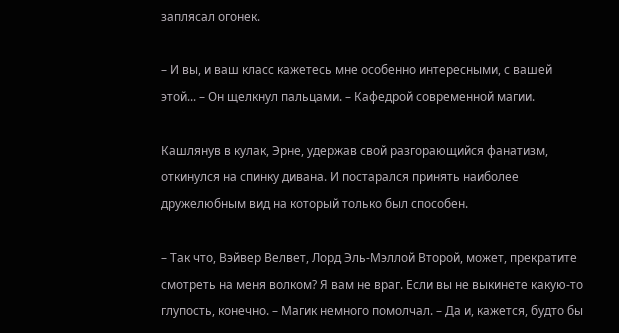заплясал огонек.

– И вы, и ваш класс кажетесь мне особенно интересными, с вашей этой... – Он щелкнул пальцами. – Кафедрой современной магии.

Кашлянув в кулак, Эрне, удержав свой разгорающийся фанатизм, откинулся на спинку дивана. И постарался принять наиболее дружелюбным вид на который только был способен.

– Так что, Вэйвер Велвет, Лорд Эль-Мэллой Второй, может, прекратите смотреть на меня волком? Я вам не враг. Если вы не выкинете какую-то глупость, конечно. – Магик немного помолчал. – Да и, кажется, будто бы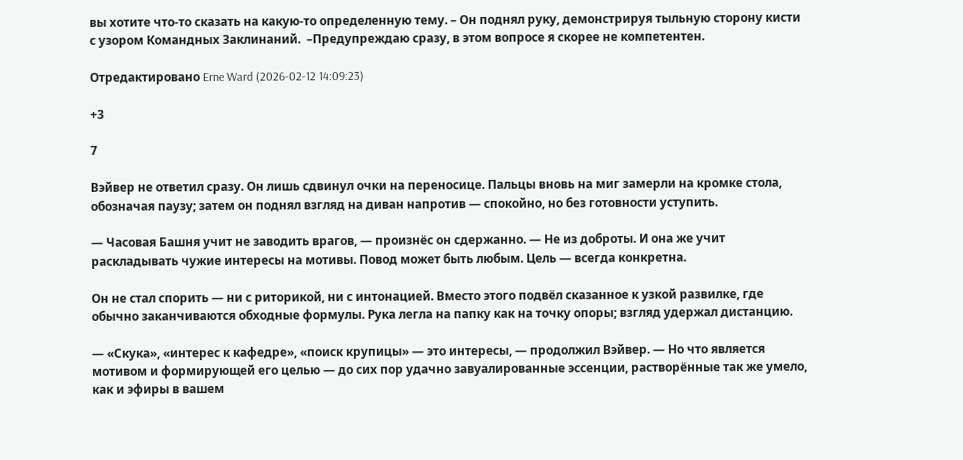вы хотите что-то сказать на какую-то определенную тему. – Он поднял руку, демонстрируя тыльную сторону кисти с узором Командных Заклинаний.  –Предупреждаю сразу, в этом вопросе я скорее не компетентен.

Отредактировано Erne Ward (2026-02-12 14:09:23)

+3

7

Вэйвер не ответил сразу. Он лишь сдвинул очки на переносице. Пальцы вновь на миг замерли на кромке стола, обозначая паузу; затем он поднял взгляд на диван напротив — спокойно, но без готовности уступить.

— Часовая Башня учит не заводить врагов, — произнёс он сдержанно. — Не из доброты. И она же учит раскладывать чужие интересы на мотивы. Повод может быть любым. Цель — всегда конкретна.

Он не стал спорить — ни с риторикой, ни с интонацией. Вместо этого подвёл сказанное к узкой развилке, где обычно заканчиваются обходные формулы. Рука легла на папку как на точку опоры; взгляд удержал дистанцию.

— «Скука», «интерес к кафедре», «поиск крупицы» — это интересы, — продолжил Вэйвер. — Но что является мотивом и формирующей его целью — до сих пор удачно завуалированные эссенции, растворённые так же умело, как и эфиры в вашем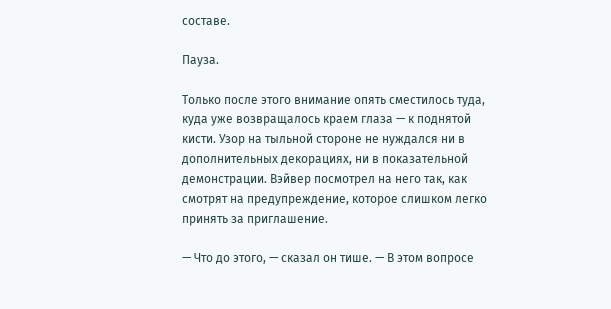составе.

Пауза.

Только после этого внимание опять сместилось туда, куда уже возвращалось краем глаза — к поднятой кисти. Узор на тыльной стороне не нуждался ни в дополнительных декорациях, ни в показательной демонстрации. Вэйвер посмотрел на него так, как смотрят на предупреждение, которое слишком легко принять за приглашение.

— Что до этого, — сказал он тише. — В этом вопросе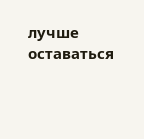лучше оставаться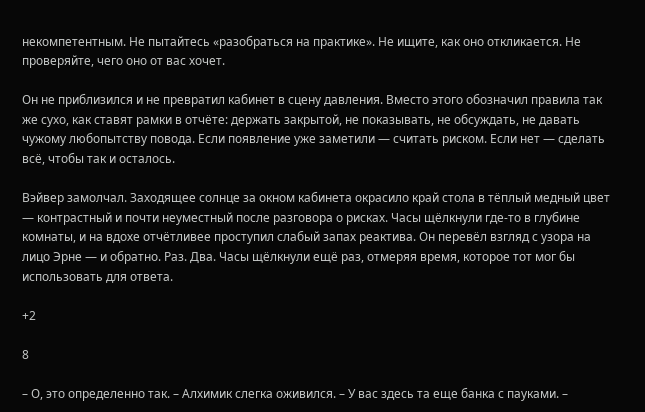некомпетентным. Не пытайтесь «разобраться на практике». Не ищите, как оно откликается. Не проверяйте, чего оно от вас хочет.

Он не приблизился и не превратил кабинет в сцену давления. Вместо этого обозначил правила так же сухо, как ставят рамки в отчёте: держать закрытой, не показывать, не обсуждать, не давать чужому любопытству повода. Если появление уже заметили — считать риском. Если нет — сделать всё, чтобы так и осталось.

Вэйвер замолчал. Заходящее солнце за окном кабинета окрасило край стола в тёплый медный цвет — контрастный и почти неуместный после разговора о рисках. Часы щёлкнули где-то в глубине комнаты, и на вдохе отчётливее проступил слабый запах реактива. Он перевёл взгляд с узора на лицо Эрне — и обратно. Раз. Два. Часы щёлкнули ещё раз, отмеряя время, которое тот мог бы использовать для ответа.

+2

8

– О, это определенно так. – Алхимик слегка оживился. – У вас здесь та еще банка с пауками. –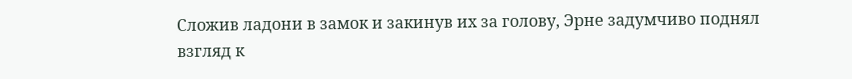Сложив ладони в замок и закинув их за голову, Эрне задумчиво поднял взгляд к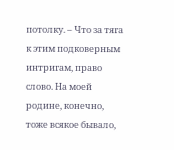потолку. – Что за тяга к этим подковерным интригам, право слово. На моей родине, конечно, тоже всякое бывало,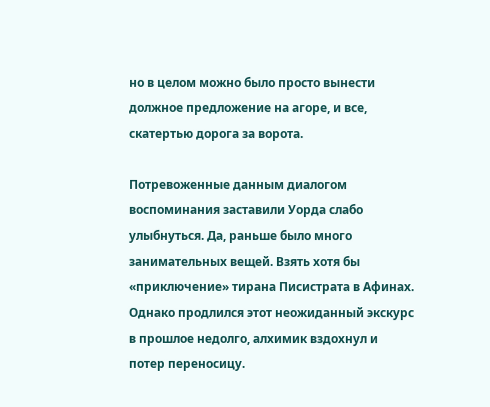но в целом можно было просто вынести должное предложение на агоре, и все, скатертью дорога за ворота.

Потревоженные данным диалогом воспоминания заставили Уорда слабо улыбнуться. Да, раньше было много занимательных вещей. Взять хотя бы «приключение» тирана Писистрата в Афинах. Однако продлился этот неожиданный экскурс в прошлое недолго, алхимик вздохнул и потер переносицу.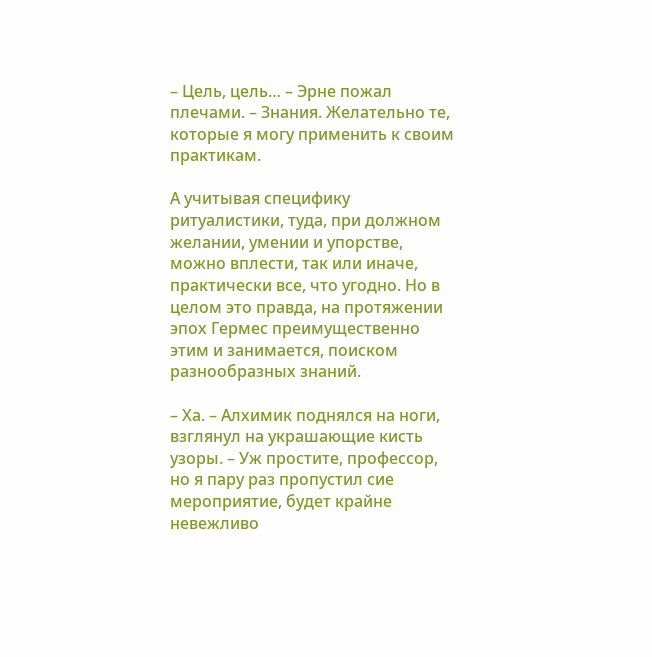– Цель, цель… – Эрне пожал плечами. – Знания. Желательно те, которые я могу применить к своим практикам.

А учитывая специфику ритуалистики, туда, при должном желании, умении и упорстве, можно вплести, так или иначе, практически все, что угодно. Но в целом это правда, на протяжении эпох Гермес преимущественно этим и занимается, поиском разнообразных знаний.

– Ха. – Алхимик поднялся на ноги, взглянул на украшающие кисть узоры. – Уж простите, профессор, но я пару раз пропустил сие мероприятие, будет крайне невежливо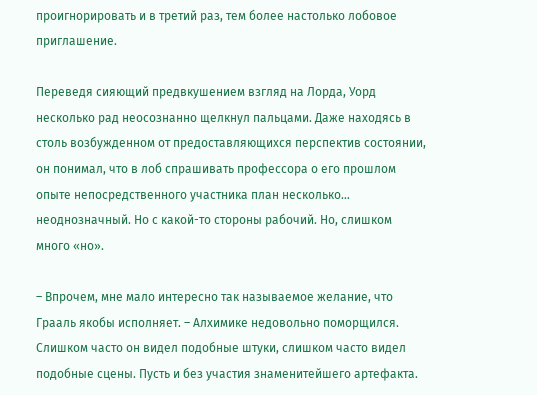проигнорировать и в третий раз, тем более настолько лобовое приглашение.

Переведя сияющий предвкушением взгляд на Лорда, Уорд несколько рад неосознанно щелкнул пальцами. Даже находясь в столь возбужденном от предоставляющихся перспектив состоянии, он понимал, что в лоб спрашивать профессора о его прошлом опыте непосредственного участника план несколько… неоднозначный. Но с какой-то стороны рабочий. Но, слишком много «но».

– Впрочем, мне мало интересно так называемое желание, что Грааль якобы исполняет. – Алхимике недовольно поморщился. Слишком часто он видел подобные штуки, слишком часто видел подобные сцены. Пусть и без участия знаменитейшего артефакта.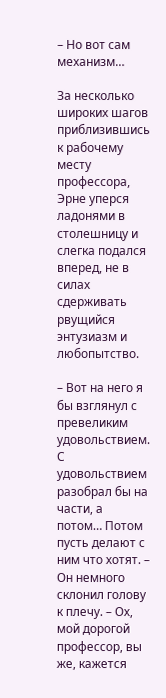– Но вот сам механизм…

За несколько широких шагов приблизившись к рабочему месту профессора, Эрне уперся ладонями в столешницу и слегка подался вперед, не в силах сдерживать рвущийся энтузиазм и любопытство.

– Вот на него я бы взглянул с превеликим удовольствием. С удовольствием разобрал бы на части, а потом… Потом пусть делают с ним что хотят. – Он немного склонил голову к плечу. – Ох, мой дорогой профессор, вы же, кажется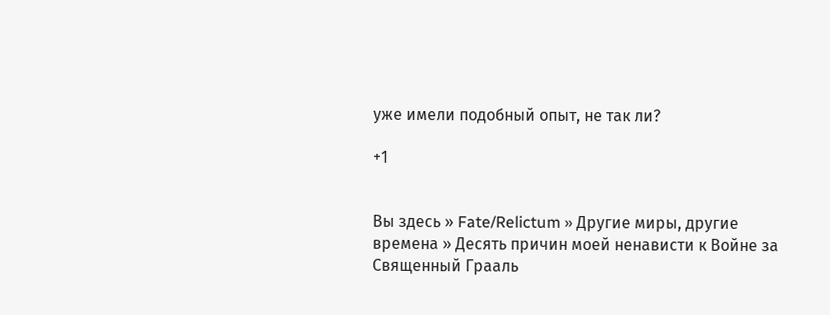уже имели подобный опыт, не так ли?

+1


Вы здесь » Fate/Relictum » Другие миры, другие времена » Десять причин моей ненависти к Войне за Священный Грааль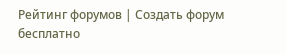Рейтинг форумов | Создать форум бесплатно